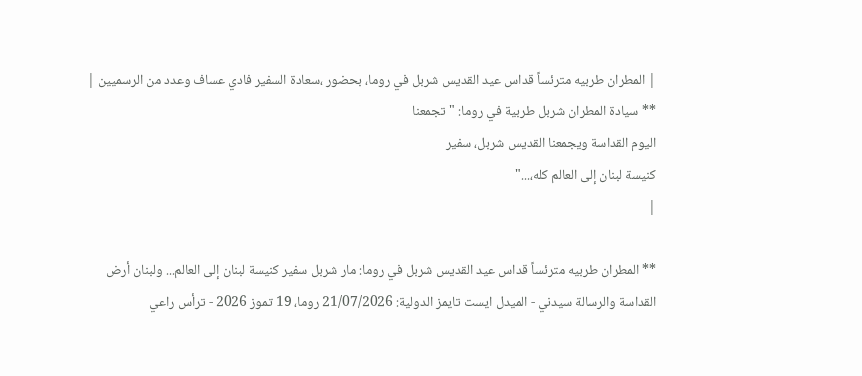| المطران طربيه مترئساً قداس عيد القديس شربل في روما، بحضور ،سعادة السفير فادي عساف وعدد من الرسميين |
** سيادة المطران شربل طربية في روما: "تجمعنا
اليوم القداسة ويجمعنا القديس شربل، سفير
كنيسة لبنان إلى العالم كله،..."
|

** المطران طربيه مترئساً قداس عيد القديس شربل في روما: مار شربل سفير كنيسة لبنان إلى العالم... ولبنان أرض القداسة والرسالة سيدني - الميدل ايست تايمز الدولية: 21/07/2026 روما، 19 تموز 2026 - ترأس راعي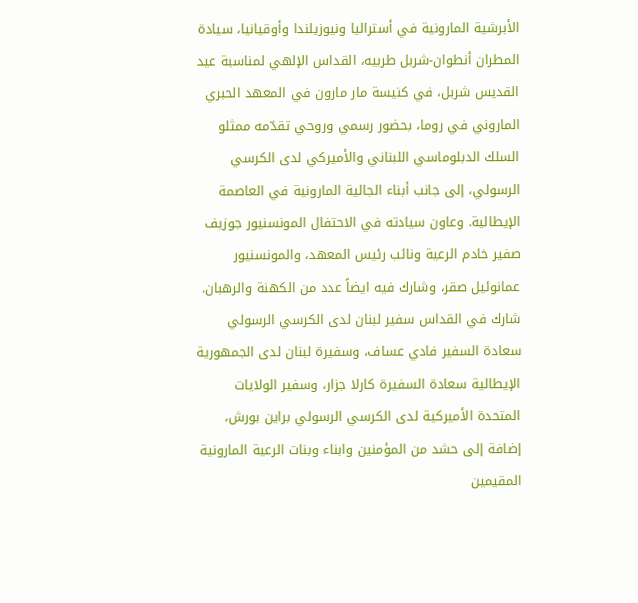الأبرشية المارونية في أستراليا ونيوزيلندا وأوقيانيا، سيادة المطران أنطوان-شربل طربيه، القداس الإلهي لمناسبة عيد القديس شربل، في كنيسة مار مارون في المعهد الحبري الماروني في روما، بحضور رسمي وروحي تقدّمه ممثلو السلك الدبلوماسي اللبناني والأميركي لدى الكرسي الرسولي، إلى جانب أبناء الجالية المارونية في العاصمة الإيطالية. وعاون سيادته في الاحتفال المونسنيور جوزيف صفير خادم الرعية ونائب رئيس المعهد، والمونسنيور عمانوئيل صقر، وشارك فيه ايضاً عدد من الكهنة والرهبان. شارك في القداس سفير لبنان لدى الكرسي الرسولي سعادة السفير فادي عساف، وسفيرة لبنان لدى الجمهورية الإيطالية سعادة السفيرة كارلا جزار، وسفير الولايات المتحدة الأميركية لدى الكرسي الرسولي براين بورش، إضافة إلى حشد من المؤمنين وابناء وبنات الرعية المارونية المقيمين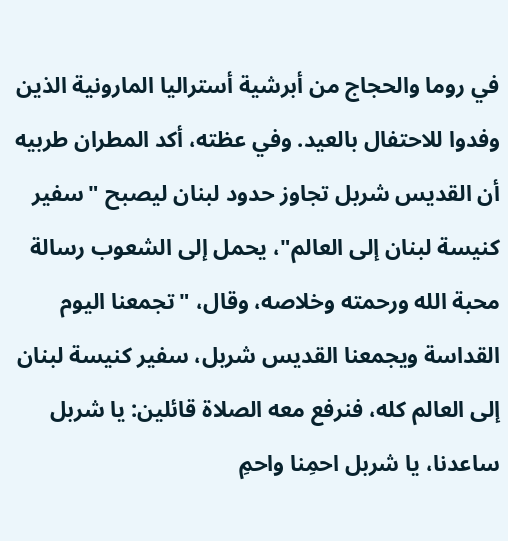في روما والحجاج من أبرشية أستراليا المارونية الذين وفدوا للاحتفال بالعيد. وفي عظته، أكد المطران طربيه أن القديس شربل تجاوز حدود لبنان ليصبح "سفير كنيسة لبنان إلى العالم"، يحمل إلى الشعوب رسالة محبة الله ورحمته وخلاصه، وقال، "تجمعنا اليوم القداسة ويجمعنا القديس شربل، سفير كنيسة لبنان إلى العالم كله، فنرفع معه الصلاة قائلين: يا شربل ساعدنا، يا شربل احمِنا واحمِ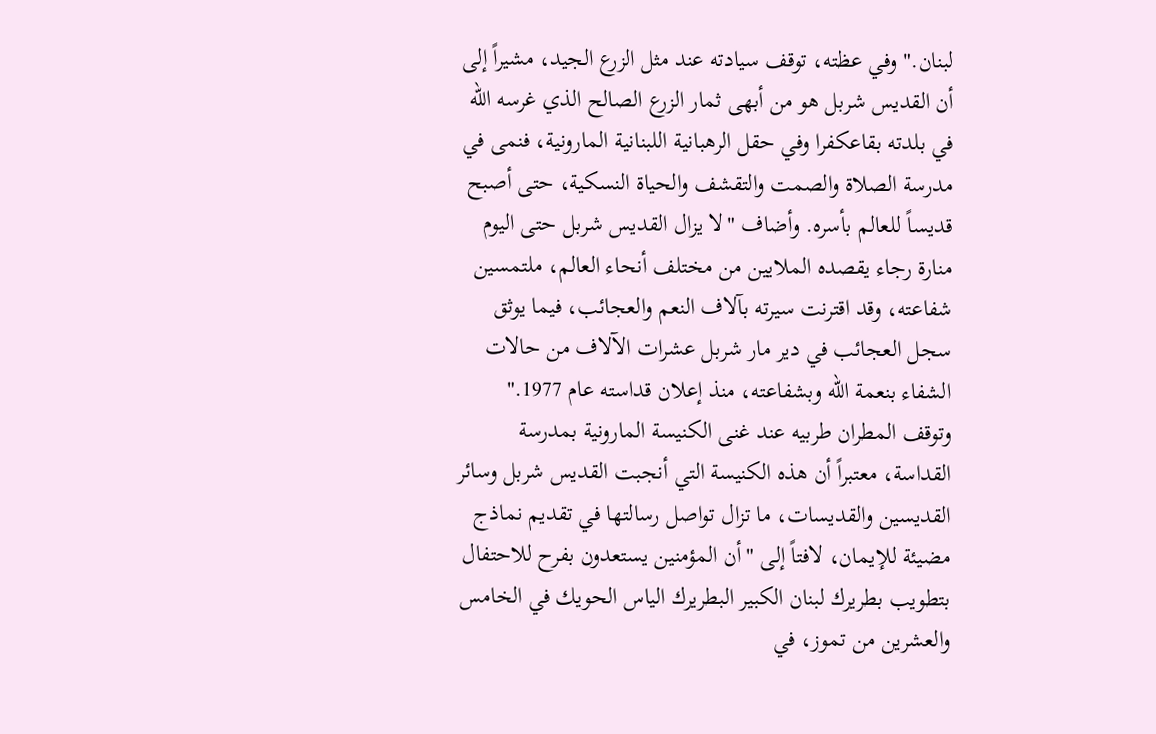لبنان." وفي عظته، توقف سيادته عند مثل الزرع الجيد، مشيراً إلى أن القديس شربل هو من أبهى ثمار الزرع الصالح الذي غرسه الله في بلدته بقاعكفرا وفي حقل الرهبانية اللبنانية المارونية، فنمى في مدرسة الصلاة والصمت والتقشف والحياة النسكية، حتى أصبح قديساً للعالم بأسره. وأضاف "لا يزال القديس شربل حتى اليوم منارة رجاء يقصده الملايين من مختلف أنحاء العالم، ملتمسين شفاعته، وقد اقترنت سيرته بآلاف النعم والعجائب، فيما يوثق سجل العجائب في دير مار شربل عشرات الآلاف من حالات الشفاء بنعمة الله وبشفاعته، منذ إعلان قداسته عام 1977." وتوقف المطران طربيه عند غنى الكنيسة المارونية بمدرسة القداسة، معتبراً أن هذه الكنيسة التي أنجبت القديس شربل وسائر القديسين والقديسات، ما تزال تواصل رسالتها في تقديم نماذج مضيئة للإيمان، لافتاً إلى "أن المؤمنين يستعدون بفرح للاحتفال بتطويب بطريرك لبنان الكبير البطريرك الياس الحويك في الخامس والعشرين من تموز، في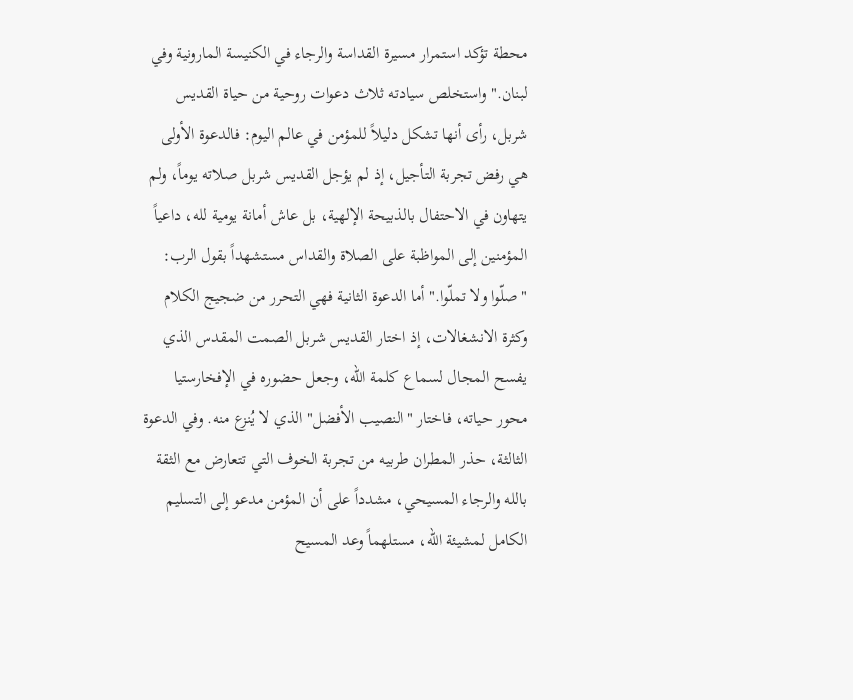محطة تؤكد استمرار مسيرة القداسة والرجاء في الكنيسة المارونية وفي لبنان." واستخلص سيادته ثلاث دعوات روحية من حياة القديس شربل، رأى أنها تشكل دليلاً للمؤمن في عالم اليوم: فالدعوة الأولى هي رفض تجربة التأجيل، إذ لم يؤجل القديس شربل صلاته يوماً، ولم يتهاون في الاحتفال بالذبيحة الإلهية، بل عاش أمانة يومية لله، داعياً المؤمنين إلى المواظبة على الصلاة والقداس مستشهداً بقول الرب: "صلّوا ولا تملّوا." أما الدعوة الثانية فهي التحرر من ضجيج الكلام وكثرة الانشغالات، إذ اختار القديس شربل الصمت المقدس الذي يفسح المجال لسماع كلمة الله، وجعل حضوره في الإفخارستيا محور حياته، فاختار "النصيب الأفضل" الذي لا يُنزع منه. وفي الدعوة الثالثة، حذر المطران طربيه من تجربة الخوف التي تتعارض مع الثقة بالله والرجاء المسيحي، مشدداً على أن المؤمن مدعو إلى التسليم الكامل لمشيئة الله، مستلهماً وعد المسيح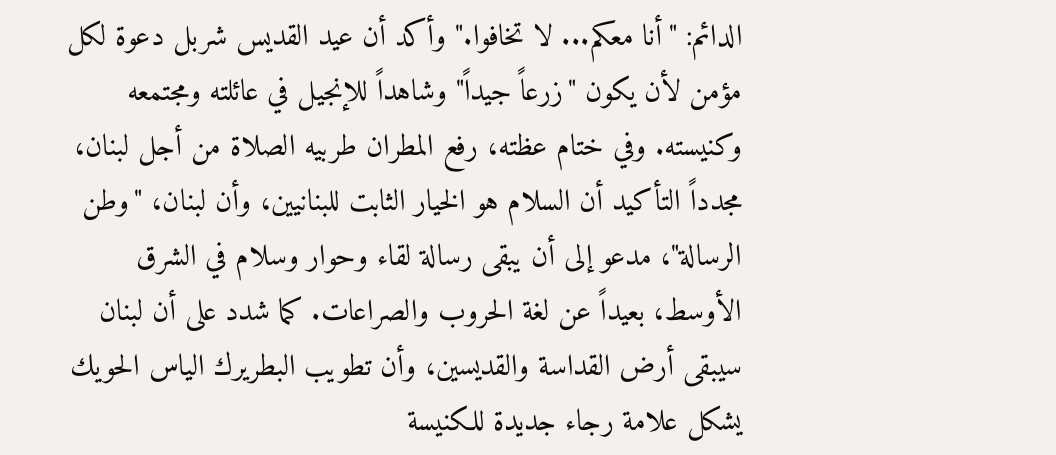الدائم: "أنا معكم... لا تخافوا." وأكد أن عيد القديس شربل دعوة لكل مؤمن لأن يكون "زرعاً جيداً" وشاهداً للإنجيل في عائلته ومجتمعه وكنيسته. وفي ختام عظته، رفع المطران طربيه الصلاة من أجل لبنان، مجدداً التأكيد أن السلام هو الخيار الثابت للبنانيين، وأن لبنان، "وطن الرسالة"، مدعو إلى أن يبقى رسالة لقاء وحوار وسلام في الشرق الأوسط، بعيداً عن لغة الحروب والصراعات. كما شدد على أن لبنان سيبقى أرض القداسة والقديسين، وأن تطويب البطريرك الياس الحويك يشكل علامة رجاء جديدة للكنيسة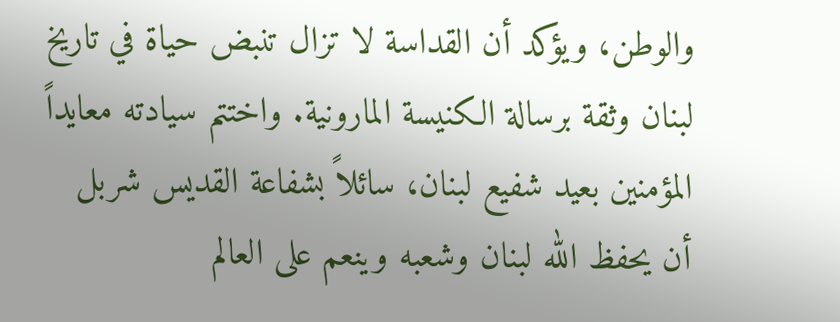والوطن، ويؤكد أن القداسة لا تزال تنبض حياة في تاريخ لبنان وثقة برسالة الكنيسة المارونية. واختتم سيادته معايداً المؤمنين بعيد شفيع لبنان، سائلاً بشفاعة القديس شربل أن يحفظ الله لبنان وشعبه وينعم على العالم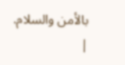بالأمن والسلام. |